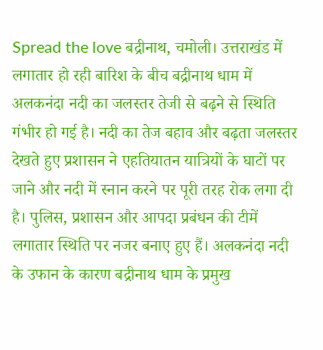Spread the love बद्रीनाथ, चमोली। उत्तराखंड में लगातार हो रही बारिश के बीच बद्रीनाथ धाम में अलकनंदा नदी का जलस्तर तेजी से बढ़ने से स्थिति गंभीर हो गई है। नदी का तेज बहाव और बढ़ता जलस्तर देखते हुए प्रशासन ने एहतियातन यात्रियों के घाटों पर जाने और नदी में स्नान करने पर पूरी तरह रोक लगा दी है। पुलिस, प्रशासन और आपदा प्रबंधन की टीमें लगातार स्थिति पर नजर बनाए हुए हैं। अलकनंदा नदी के उफान के कारण बद्रीनाथ धाम के प्रमुख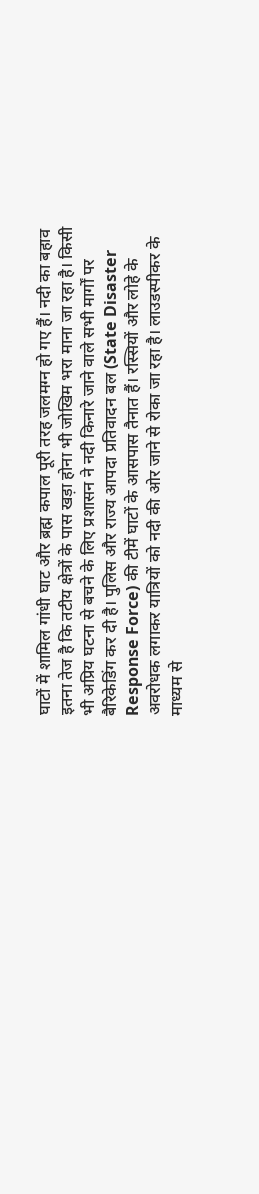घाटों में शामिल गांधी घाट और ब्रह्म कपाल पूरी तरह जलमग्न हो गए हैं। नदी का बहाव इतना तेज है कि तटीय क्षेत्रों के पास खड़ा होना भी जोखिम भरा माना जा रहा है। किसी भी अप्रिय घटना से बचने के लिए प्रशासन ने नदी किनारे जाने वाले सभी मार्गों पर बैरिकेडिंग कर दी है। पुलिस और राज्य आपदा प्रतिवादन बल (State Disaster Response Force) की टीमें घाटों के आसपास तैनात हैं। रस्सियों और लोहे के अवरोधक लगाकर यात्रियों को नदी की ओर जाने से रोका जा रहा है। लाउडस्पीकर के माध्यम से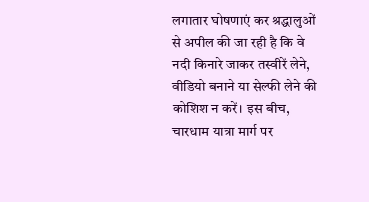लगातार घोषणाएं कर श्रद्धालुओं से अपील की जा रही है कि वे नदी किनारे जाकर तस्वीरें लेने, वीडियो बनाने या सेल्फी लेने की कोशिश न करें। इस बीच, चारधाम यात्रा मार्ग पर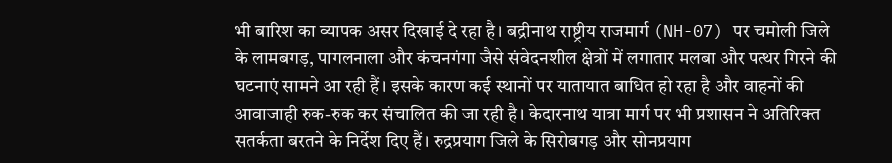भी बारिश का व्यापक असर दिखाई दे रहा है। बद्रीनाथ राष्ट्रीय राजमार्ग (NH-07) पर चमोली जिले के लामबगड़, पागलनाला और कंचनगंगा जैसे संवेदनशील क्षेत्रों में लगातार मलबा और पत्थर गिरने की घटनाएं सामने आ रही हैं। इसके कारण कई स्थानों पर यातायात बाधित हो रहा है और वाहनों की आवाजाही रुक-रुक कर संचालित की जा रही है। केदारनाथ यात्रा मार्ग पर भी प्रशासन ने अतिरिक्त सतर्कता बरतने के निर्देश दिए हैं। रुद्रप्रयाग जिले के सिरोबगड़ और सोनप्रयाग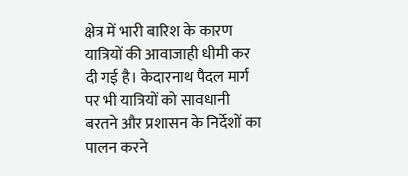क्षेत्र में भारी बारिश के कारण यात्रियों की आवाजाही धीमी कर दी गई है। केदारनाथ पैदल मार्ग पर भी यात्रियों को सावधानी बरतने और प्रशासन के निर्देशों का पालन करने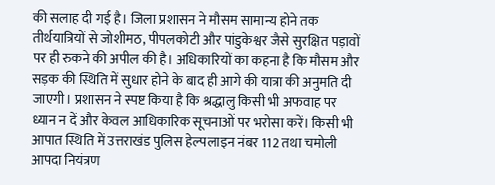की सलाह दी गई है। जिला प्रशासन ने मौसम सामान्य होने तक तीर्थयात्रियों से जोशीमठ, पीपलकोटी और पांडुकेश्वर जैसे सुरक्षित पड़ावों पर ही रुकने की अपील की है। अधिकारियों का कहना है कि मौसम और सड़क की स्थिति में सुधार होने के बाद ही आगे की यात्रा की अनुमति दी जाएगी। प्रशासन ने स्पष्ट किया है कि श्रद्धालु किसी भी अफवाह पर ध्यान न दें और केवल आधिकारिक सूचनाओं पर भरोसा करें। किसी भी आपात स्थिति में उत्तराखंड पुलिस हेल्पलाइन नंबर 112 तथा चमोली आपदा नियंत्रण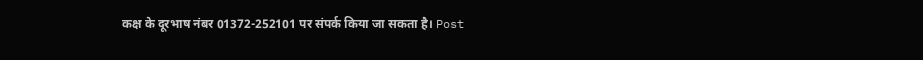कक्ष के दूरभाष नंबर 01372-252101 पर संपर्क किया जा सकता है। Post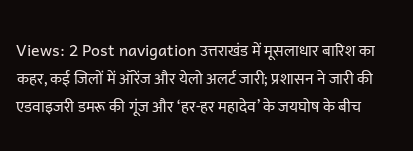Views: 2 Post navigation उत्तराखंड में मूसलाधार बारिश का कहर, कई जिलों में ऑरेंज और येलो अलर्ट जारी; प्रशासन ने जारी की एडवाइजरी डमरू की गूंज और ‘हर-हर महादेव’ के जयघोष के बीच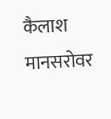कैलाश मानसरोवर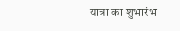यात्रा का शुभारंभ